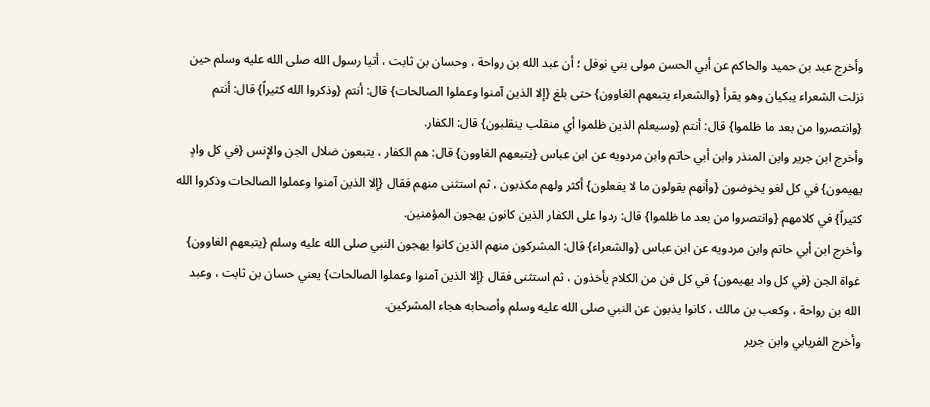وأخرج عبد بن حميد والحاكم عن أبي الحسن مولى بني نوفل ؛ أن عبد الله بن رواحة ، وحسان بن ثابت ، أتيا رسول الله صلى الله عليه وسلم حين نزلت الشعراء يبكيان وهو يقرأ {والشعراء يتبعهم الغاوون} حتى بلغ {إلا الذين آمنوا وعملوا الصالحات} قال: أنتم {وذكروا الله كثيراً} قال: أنتم {وانتصروا من بعد ما ظلموا} قال: أنتم {وسيعلم الذين ظلموا أي منقلب ينقلبون} قال: الكفار.
وأخرج ابن جرير وابن المنذر وابن أبي حاتم وابن مردويه عن ابن عباس {يتبعهم الغاوون} قال: هم الكفار ، يتبعون ضلال الجن والإِنس {في كل وادٍ يهيمون} في كل لغو يخوضون {وأنهم يقولون ما لا يفعلون} أكثر ولهم مكذبون ، ثم استثنى منهم فقال {إلا الذين آمنوا وعملوا الصالحات وذكروا الله كثيراً} في كلامهم {وانتصروا من بعد ما ظلموا} قال: ردوا على الكفار الذين كانون يهجون المؤمنين.
وأخرج ابن أبي حاتم وابن مردويه عن ابن عباس {والشعراء} قال: المشركون منهم الذين كانوا يهجون النبي صلى الله عليه وسلم {يتبعهم الغاوون} غواة الجن {في كل واد يهيمون} في كل فن من الكلام يأخذون ، ثم استثنى فقال {إلا الذين آمنوا وعملوا الصالحات} يعني حسان بن ثابت ، وعبد الله بن رواحة ، وكعب بن مالك ، كانوا يذبون عن النبي صلى الله عليه وسلم وأصحابه هجاء المشركين.
وأخرج الفريابي وابن جرير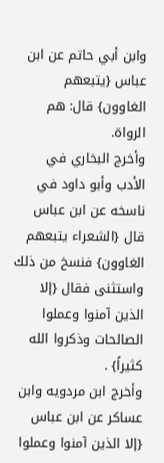وابن أبي حاتم عن ابن عباس {يتبعهم الغاوون} قال: هم الرواة.
وأخرج البخاري في الأدب وأبو داود في ناسخه عن ابن عباس قال {الشعراء يتبعهم الغاوون} فنسخ من ذلك واستثنى فقال {إلا الذين آمنوا وعملوا الصالحات وذكروا الله كثيراً} .
وأخرج ابن مردويه وابن عساكر عن ابن عباس {إلا الذين آمنوا وعملوا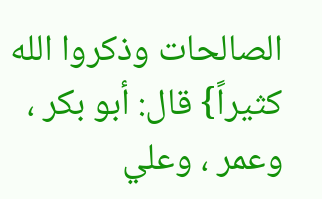الصالحات وذكروا الله كثيراً} قال: أبو بكر ، وعمر ، وعلي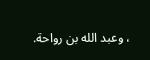، وعبد الله بن رواحة.